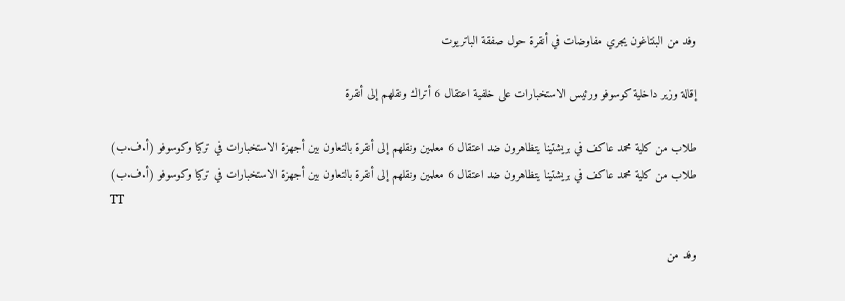وفد من البنتاغون يجري مفاوضات في أنقرة حول صفقة الباتريوت

إقالة وزير داخلية كوسوفو ورئيس الاستخبارات على خلفية اعتقال 6 أتراك ونقلهم إلى أنقرة

طلاب من كلية محمد عاكف في بريشتينا يتظاهرون ضد اعتقال 6 معلمين ونقلهم إلى أنقرة بالتعاون بين أجهزة الاستخبارات في تركيا وكوسوفو (أ.ف.ب)
طلاب من كلية محمد عاكف في بريشتينا يتظاهرون ضد اعتقال 6 معلمين ونقلهم إلى أنقرة بالتعاون بين أجهزة الاستخبارات في تركيا وكوسوفو (أ.ف.ب)
TT

وفد من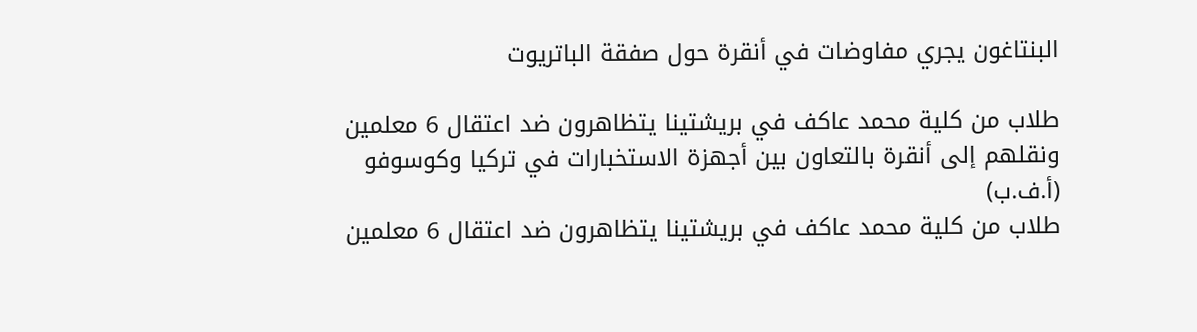البنتاغون يجري مفاوضات في أنقرة حول صفقة الباتريوت

طلاب من كلية محمد عاكف في بريشتينا يتظاهرون ضد اعتقال 6 معلمين ونقلهم إلى أنقرة بالتعاون بين أجهزة الاستخبارات في تركيا وكوسوفو (أ.ف.ب)
طلاب من كلية محمد عاكف في بريشتينا يتظاهرون ضد اعتقال 6 معلمين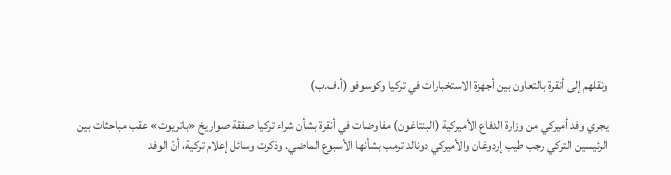ونقلهم إلى أنقرة بالتعاون بين أجهزة الاستخبارات في تركيا وكوسوفو (أ.ف.ب)

يجري وفد أميركي من وزارة الدفاع الأميركية (البنتاغون) مفاوضات في أنقرة بشأن شراء تركيا صفقة صواريخ «باتريوت» عقب مباحثات بين الرئيسين التركي رجب طيب إردوغان والأميركي دونالد ترمب بشأنها الأسبوع الماضي. وذكرت وسائل إعلام تركية، أنّ الوفد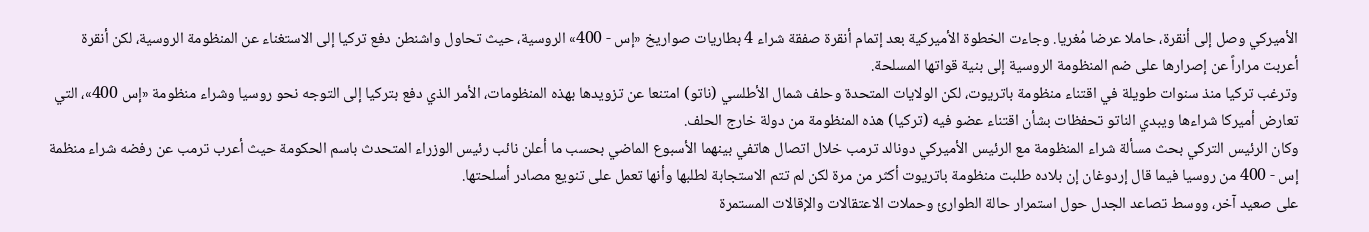الأميركي وصل إلى أنقرة، حاملا عرضا مُغريا. وجاءت الخطوة الأميركية بعد إتمام أنقرة صفقة شراء 4 بطاريات صواريخ «إس - 400» الروسية، حيث تحاول واشنطن دفع تركيا إلى الاستغناء عن المنظومة الروسية، لكن أنقرة أعربت مراراً عن إصرارها على ضم المنظومة الروسية إلى بنية قواتها المسلحة.
وترغب تركيا منذ سنوات طويلة في اقتناء منظومة باتريوت، لكن الولايات المتحدة وحلف شمال الأطلسي (ناتو) امتنعا عن تزويدها بهذه المنظومات، الأمر الذي دفع بتركيا إلى التوجه نحو روسيا وشراء منظومة «إس 400»، التي تعارض أميركا شراءها ويبدي الناتو تحفظات بشأن اقتناء عضو فيه (تركيا) هذه المنظومة من دولة خارج الحلف.
وكان الرئيس التركي بحث مسألة شراء المنظومة مع الرئيس الأميركي دونالد ترمب خلال اتصال هاتفي بينهما الأسبوع الماضي بحسب ما أعلن نائب رئيس الوزراء المتحدث باسم الحكومة حيث أعرب ترمب عن رفضه شراء منظمة إس - 400 من روسيا فيما قال إردوغان إن بلاده طلبت منظومة باتريوت أكثر من مرة لكن لم تتم الاستجابة لطلبها وأنها تعمل على تنويع مصادر أسلحتها.
على صعيد آخر، ووسط تصاعد الجدل حول استمرار حالة الطوارئ وحملات الاعتقالات والإقالات المستمرة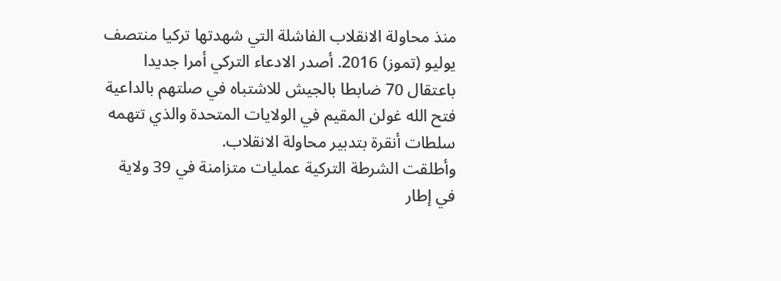منذ محاولة الانقلاب الفاشلة التي شهدتها تركيا منتصف يوليو (تموز) 2016. أصدر الادعاء التركي أمرا جديدا باعتقال 70 ضابطا بالجيش للاشتباه في صلتهم بالداعية فتح الله غولن المقيم في الولايات المتحدة والذي تتهمه سلطات أنقرة بتدبير محاولة الانقلاب.
وأطلقت الشرطة التركية عمليات متزامنة في 39 ولاية في إطار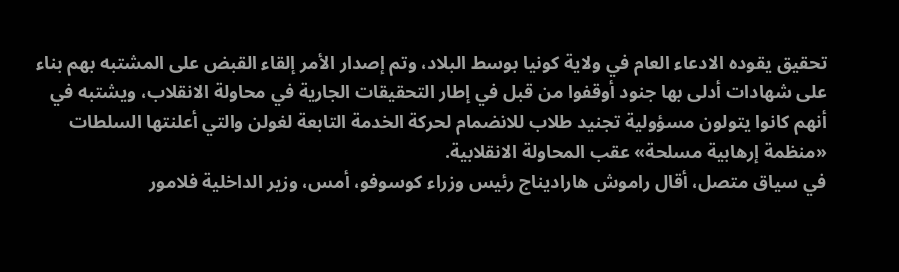تحقيق يقوده الادعاء العام في ولاية كونيا بوسط البلاد، وتم إصدار الأمر إلقاء القبض على المشتبه بهم بناء على شهادات أدلى بها جنود أوقفوا من قبل في إطار التحقيقات الجارية في محاولة الانقلاب، ويشتبه في أنهم كانوا يتولون مسؤولية تجنيد طلاب للانضمام لحركة الخدمة التابعة لغولن والتي أعلنتها السلطات «منظمة إرهابية مسلحة» عقب المحاولة الانقلابية.
في سياق متصل، أقال راموش هاراديناج رئيس وزراء كوسوفو، أمس، وزير الداخلية فلامور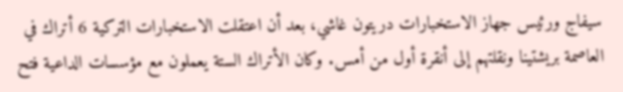سيفاج ورئيس جهاز الاستخبارات دريتون غاشي، بعد أن اعتقلت الاستخبارات التركية 6 أتراك في العاصمة بريشتينا ونقلتهم إلى أنقرة أول من أمس. وكان الأتراك الستة يعملون مع مؤسسات الداعية فتح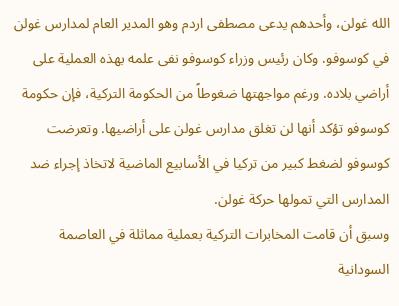الله غولن، وأحدهم يدعى مصطفى اردم وهو المدير العام لمدارس غولن في كوسوفو. وكان رئيس وزراء كوسوفو نفى علمه بهذه العملية على أراضي بلاده. ورغم مواجهتها ضغوطاً من الحكومة التركية، فإن حكومة كوسوفو تؤكد أنها لن تغلق مدارس غولن على أراضيها. وتعرضت كوسوفو لضغط كبير من تركيا في الأسابيع الماضية لاتخاذ إجراء ضد المدارس التي تمولها حركة غولن.
وسبق أن قامت المخابرات التركية بعملية مماثلة في العاصمة السودانية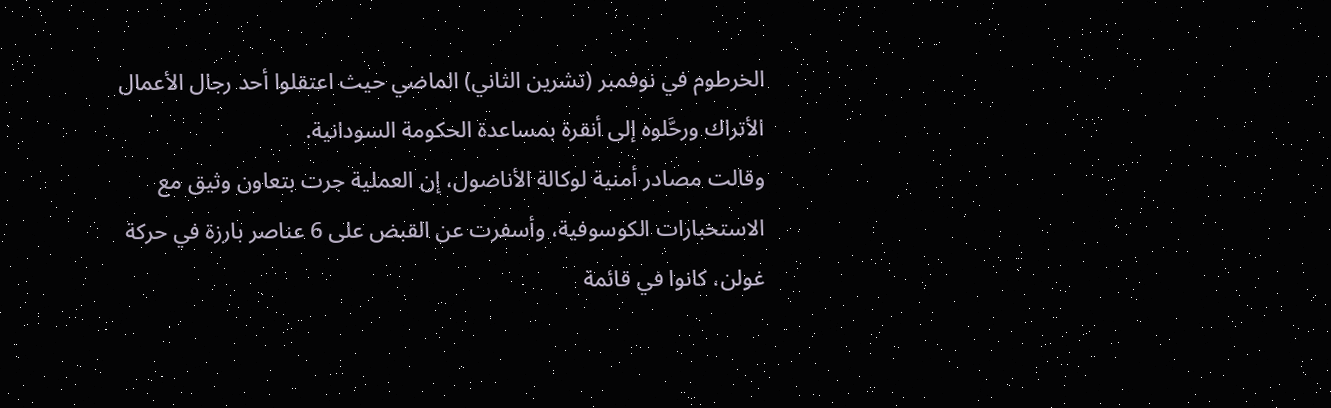الخرطوم في نوفمبر (تشرين الثاني) الماضي حيث اعتقلوا أحد رجال الأعمال الأتراك ورحَّلوه إلى أنقرة بمساعدة الحكومة السودانية.
وقالت مصادر أمنية لوكالة الأناضول، إن العملية جرت بتعاون وثيق مع الاستخبارات الكوسوفية، وأسفرت عن القبض على 6 عناصر بارزة في حركة غولن، كانوا في قائمة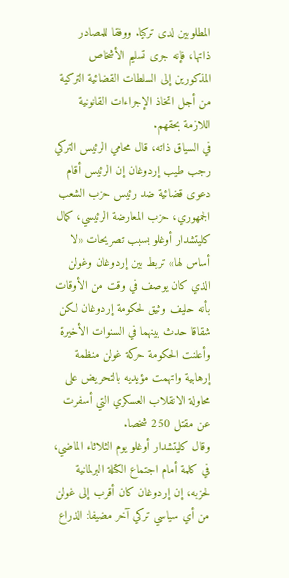المطلوبين لدى تركيا. ووفقا للمصادر ذاتها، فإنه جرى تسليم الأشخاص المذكورين إلى السلطات القضائية التركية من أجل اتخاذ الإجراءات القانونية اللازمة بحقهم.
في السياق ذاته، قال محامي الرئيس التركي رجب طيب إردوغان إن الرئيس أقام دعوى قضائية ضد رئيس حزب الشعب الجمهوري، حزب المعارضة الرئيسي، كمال كليتشدار أوغلو بسبب تصريحات «لا أساس لها» تربط بين إردوغان وغولن الذي كان يوصف في وقت من الأوقات بأنه حليف وثيق لحكومة إردوغان لكن شقاقا حدث بينهما في السنوات الأخيرة وأعلنت الحكومة حركة غولن منظمة إرهابية واتهمت مؤيديه بالتحريض على محاولة الانقلاب العسكري التي أسفرت عن مقتل 250 شخصا.
وقال كليتشدار أوغلو يوم الثلاثاء الماضي، في كلمة أمام اجتماع الكتلة البرلمانية لحزبه، إن إردوغان كان أقرب إلى غولن من أي سياسي تركي آخر مضيفا: الذراع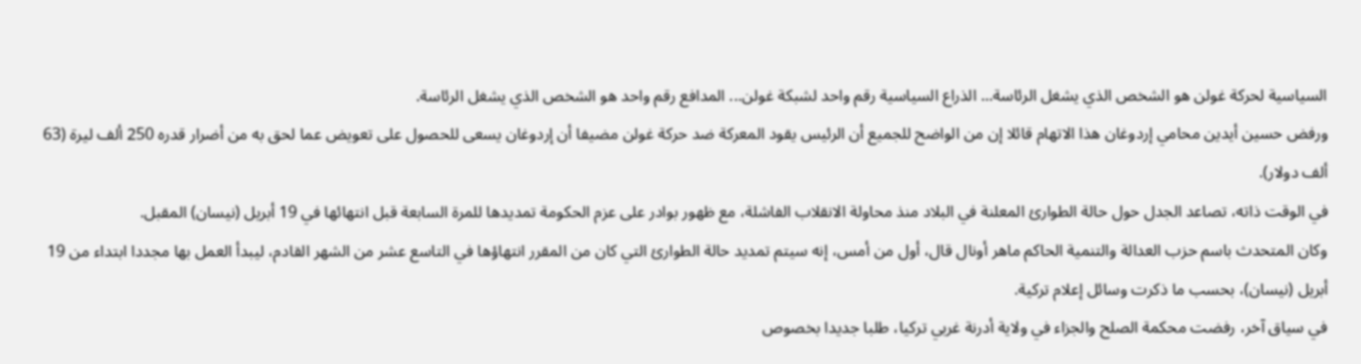السياسية لحركة غولن هو الشخص الذي يشغل الرئاسة... الذراع السياسية رقم واحد لشبكة غولن... المدافع رقم واحد هو الشخص الذي يشغل الرئاسة.
ورفض حسين أيدين محامي إردوغان هذا الاتهام قائلا إن من الواضح للجميع أن الرئيس يقود المعركة ضد حركة غولن مضيفا أن إردوغان يسعى للحصول على تعويض عما لحق به من أضرار قدره 250 ألف ليرة (63 ألف دولار).
في الوقت ذاته، تصاعد الجدل حول حالة الطوارئ المعلنة في البلاد منذ محاولة الانقلاب الفاشلة، مع ظهور بوادر على عزم الحكومة تمديدها للمرة السابعة قبل انتهائها في 19 أبريل (نيسان) المقبل.
وكان المتحدث باسم حزب العدالة والتنمية الحاكم ماهر أونال قال، أول من أمس، إنه سيتم تمديد حالة الطوارئ التي كان من المقرر انتهاؤها في التاسع عشر من الشهر القادم، ليبدأ العمل بها مجددا ابتداء من 19 أبريل (نيسان)، بحسب ما ذكرت وسائل إعلام تركية.
في سياق آخر، رفضت محكمة الصلح والجزاء في ولاية أدرنة غربي تركيا، طلبا جديدا بخصوص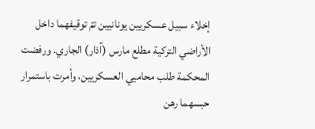إخلاء سبيل عسكريين يونانيين تمّ توقيفهما داخل الأراضي التركية مطلع مارس (آذار) الجاري. ورفضت المحكمة طلب محاميي العسكريين، وأمرت باستمرار حبسهما رهن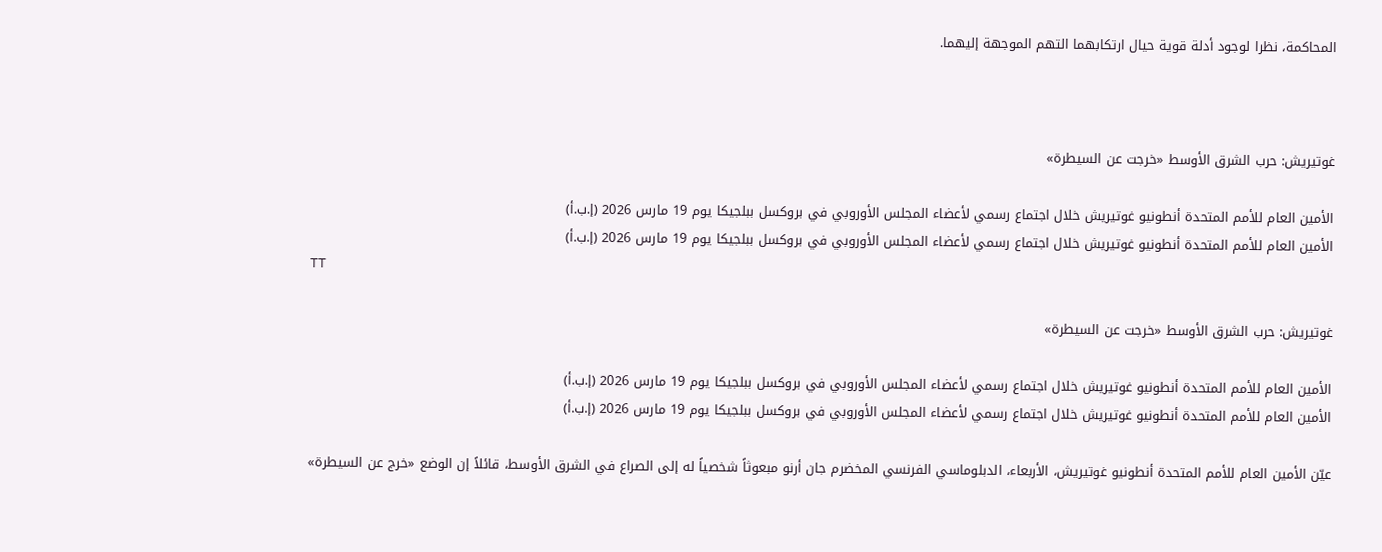المحاكمة، نظرا لوجود أدلة قوية حيال ارتكابهما التهم الموجهة إليهما.



غوتيريش: حرب الشرق الأوسط «خرجت عن السيطرة»

الأمين العام للأمم المتحدة أنطونيو غوتيريش خلال اجتماع رسمي لأعضاء المجلس الأوروبي في بروكسل ببلجيكا يوم 19 مارس 2026 (إ.ب.أ)
الأمين العام للأمم المتحدة أنطونيو غوتيريش خلال اجتماع رسمي لأعضاء المجلس الأوروبي في بروكسل ببلجيكا يوم 19 مارس 2026 (إ.ب.أ)
TT

غوتيريش: حرب الشرق الأوسط «خرجت عن السيطرة»

الأمين العام للأمم المتحدة أنطونيو غوتيريش خلال اجتماع رسمي لأعضاء المجلس الأوروبي في بروكسل ببلجيكا يوم 19 مارس 2026 (إ.ب.أ)
الأمين العام للأمم المتحدة أنطونيو غوتيريش خلال اجتماع رسمي لأعضاء المجلس الأوروبي في بروكسل ببلجيكا يوم 19 مارس 2026 (إ.ب.أ)

عيّن الأمين العام للأمم المتحدة أنطونيو غوتيريش، الأربعاء، الدبلوماسي الفرنسي ‌المخضرم جان أرنو ‌مبعوثاً شخصياً ‌له إلى الصراع في الشرق الأوسط، قائلاً إن الوضع «خرج عن السيطرة»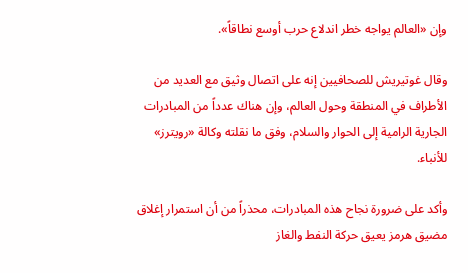وإن «العالم ‌يواجه ‌خطر اندلاع ‌حرب ‌أوسع نطاقاً».

وقال غوتيريش للصحافيين إنه على ‌اتصال وثيق مع العديد من الأطراف في المنطقة وحول العالم، وإن هناك عدداً من المبادرات الجارية الرامية إلى الحوار والسلام، وفق ما نقلته وكالة «رويترز» للأنباء.

وأكد على ضرورة نجاح هذه المبادرات، محذراً من أن استمرار إغلاق مضيق هرمز يعيق حركة النفط والغاز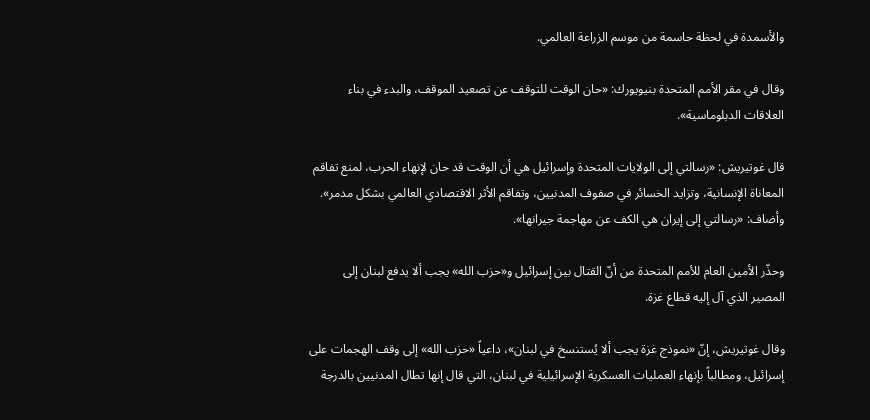والأسمدة في لحظة حاسمة من موسم الزراعة العالمي.

وقال في مقر الأمم المتحدة بنيويورك: «حان الوقت للتوقف عن تصعيد الموقف، والبدء في بناء العلاقات الدبلوماسية».

قال غوتيريش: «رسالتي إلى الولايات المتحدة وإسرائيل هي أن الوقت قد حان لإنهاء الحرب، لمنع تفاقم المعاناة الإنسانية، وتزايد الخسائر في صفوف المدنيين، وتفاقم الأثر الاقتصادي العالمي بشكل مدمر». وأضاف: «رسالتي إلى إيران هي الكف عن مهاجمة جيرانها».

وحذّر الأمين العام للأمم المتحدة من أنّ القتال بين إسرائيل و«حزب الله» يجب ألا يدفع لبنان إلى المصير الذي آل إليه قطاع غزة.

وقال غوتيريش، إنّ «نموذج غزة يجب ألا يُستنسخ في لبنان»، داعياً «حزب الله» إلى وقف الهجمات على إسرائيل، ومطالباً بإنهاء العمليات العسكرية الإسرائيلية في لبنان، التي قال إنها تطال المدنيين بالدرجة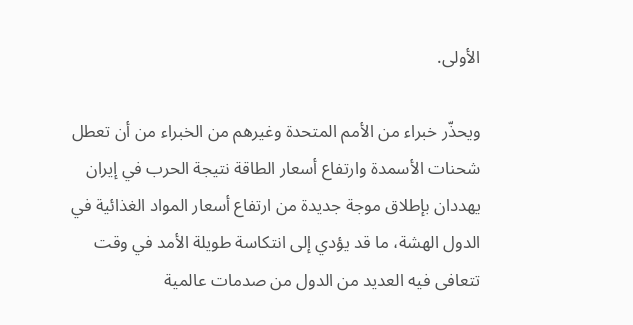الأولى.

ويحذّر خبراء من الأمم المتحدة وغيرهم من الخبراء من أن تعطل شحنات الأسمدة وارتفاع أسعار الطاقة نتيجة الحرب في إيران يهددان بإطلاق موجة جديدة من ارتفاع أسعار المواد الغذائية في الدول الهشة، ما قد يؤدي إلى انتكاسة طويلة الأمد في وقت تتعافى فيه العديد من الدول من صدمات عالمية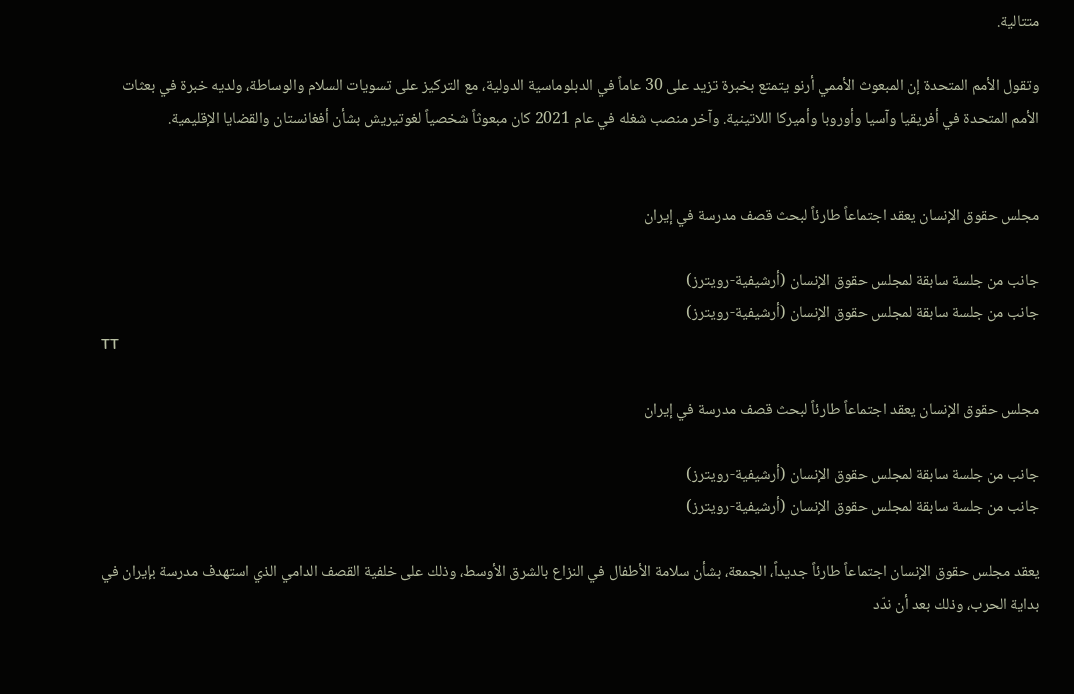متتالية.

وتقول الأمم المتحدة إن المبعوث الأممي أرنو يتمتع بخبرة تزيد على 30 عاماً في الدبلوماسية الدولية، مع التركيز على تسويات السلام والوساطة، ولديه خبرة في بعثات الأمم المتحدة في أفريقيا وآسيا وأوروبا وأميركا اللاتينية. وآخر منصب شغله في عام 2021 كان مبعوثاً شخصياً لغوتيريش بشأن أفغانستان والقضايا الإقليمية.


مجلس حقوق الإنسان يعقد اجتماعاً طارئاً لبحث قصف مدرسة في إيران

جانب من جلسة سابقة لمجلس حقوق الإنسان (أرشيفية-رويترز)
جانب من جلسة سابقة لمجلس حقوق الإنسان (أرشيفية-رويترز)
TT

مجلس حقوق الإنسان يعقد اجتماعاً طارئاً لبحث قصف مدرسة في إيران

جانب من جلسة سابقة لمجلس حقوق الإنسان (أرشيفية-رويترز)
جانب من جلسة سابقة لمجلس حقوق الإنسان (أرشيفية-رويترز)

يعقد مجلس حقوق الإنسان اجتماعاً طارئاً جديداً، الجمعة، بشأن سلامة الأطفال في النزاع بالشرق الأوسط، وذلك على خلفية القصف الدامي الذي استهدف مدرسة بإيران في بداية الحرب، وذلك بعد أن ندّد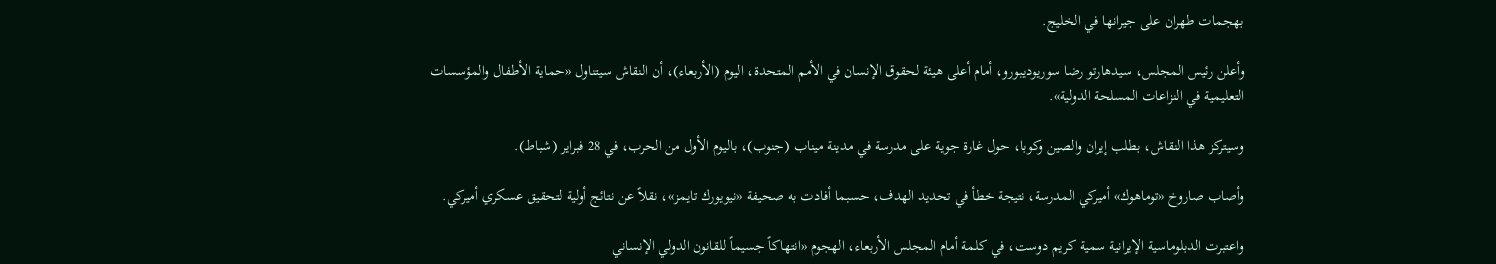بهجمات طهران على جيرانها في الخليج.

وأعلن رئيس المجلس، سيدهارتو رضا سوريوديبورو، أمام أعلى هيئة لحقوق الإنسان في الأمم المتحدة، اليوم (الأربعاء)، أن النقاش سيتناول «حماية الأطفال والمؤسسات التعليمية في النزاعات المسلحة الدولية».

وسيتركز هذا النقاش، بطلب إيران والصين وكوبا، حول غارة جوية على مدرسة في مدينة ميناب (جنوب)، باليوم الأول من الحرب، في 28 فبراير (شباط).

وأصاب صاروخ «توماهوك» أميركي المدرسة، نتيجة خطأ في تحديد الهدف، حسبما أفادت به صحيفة «نيويورك تايمز»، نقلاً عن نتائج أولية لتحقيق عسكري أميركي.

واعتبرت الدبلوماسية الإيرانية سمية كريم دوست، في كلمة أمام المجلس الأربعاء، الهجوم «انتهاكاً جسيماً للقانون الدولي الإنساني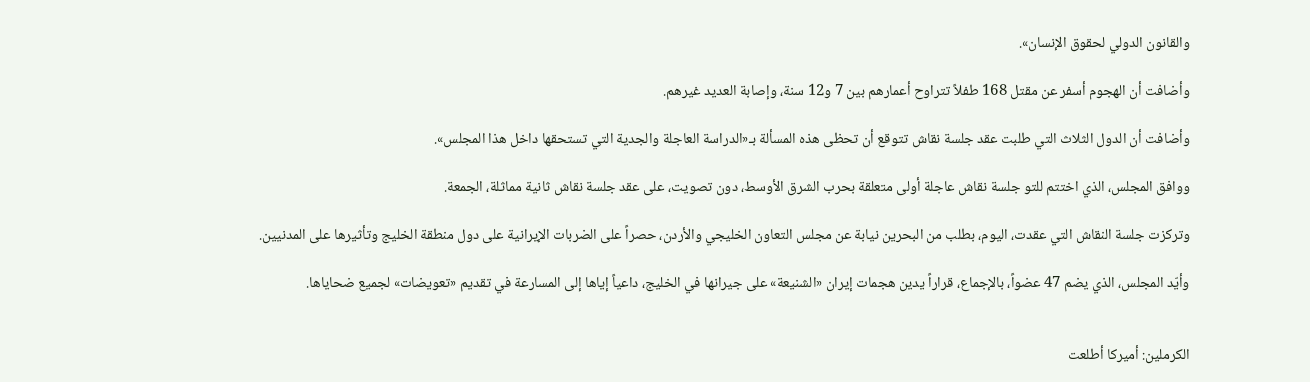والقانون الدولي لحقوق الإنسان».

وأضافت أن الهجوم أسفر عن مقتل 168 طفلاً تتراوح أعمارهم بين 7 و12 سنة، وإصابة العديد غيرهم.

وأضافت أن الدول الثلاث التي طلبت عقد جلسة نقاش تتوقع أن تحظى هذه المسألة بـ«الدراسة العاجلة والجدية التي تستحقها داخل هذا المجلس».

ووافق المجلس، الذي اختتم للتو جلسة نقاش عاجلة أولى متعلقة بحرب الشرق الأوسط، دون تصويت، على عقد جلسة نقاش ثانية مماثلة، الجمعة.

وتركزت جلسة النقاش التي عقدت، اليوم، بطلب من البحرين نيابة عن مجلس التعاون الخليجي والأردن، حصراً على الضربات الإيرانية على دول منطقة الخليج وتأثيرها على المدنيين.

وأيّد المجلس، الذي يضم 47 عضواً، بالإجماع، قراراً يدين هجمات إيران «الشنيعة» على جيرانها في الخليج، داعياً إياها إلى المسارعة في تقديم «تعويضات» لجميع ضحاياها.


الكرملين: أميركا أطلعت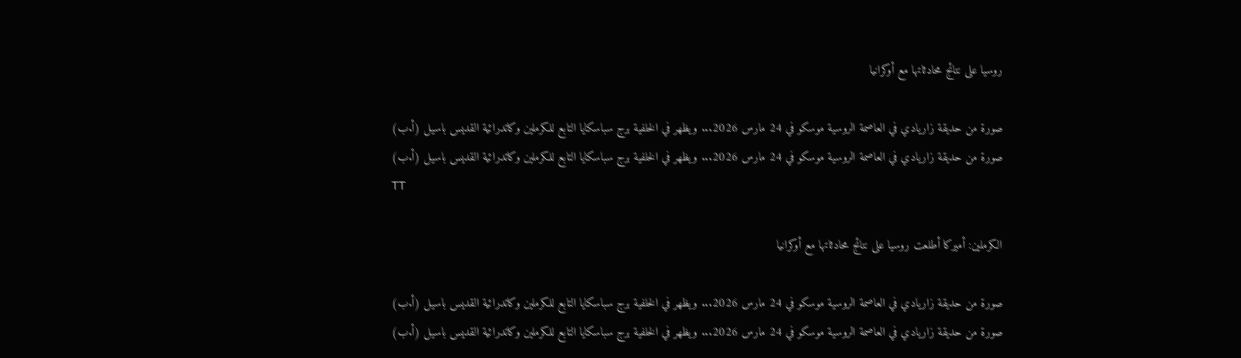روسيا على نتائج محادثاتها مع أوكرانيا

صورة من حديقة زاريادي في العاصمة الروسية موسكو في 24 مارس 2026... ويظهر في الخلفية برج سباسكايا التابع للكرملين وكاتدرائية القديس باسيل (أ.ب)
صورة من حديقة زاريادي في العاصمة الروسية موسكو في 24 مارس 2026... ويظهر في الخلفية برج سباسكايا التابع للكرملين وكاتدرائية القديس باسيل (أ.ب)
TT

الكرملين: أميركا أطلعت روسيا على نتائج محادثاتها مع أوكرانيا

صورة من حديقة زاريادي في العاصمة الروسية موسكو في 24 مارس 2026... ويظهر في الخلفية برج سباسكايا التابع للكرملين وكاتدرائية القديس باسيل (أ.ب)
صورة من حديقة زاريادي في العاصمة الروسية موسكو في 24 مارس 2026... ويظهر في الخلفية برج سباسكايا التابع للكرملين وكاتدرائية القديس باسيل (أ.ب)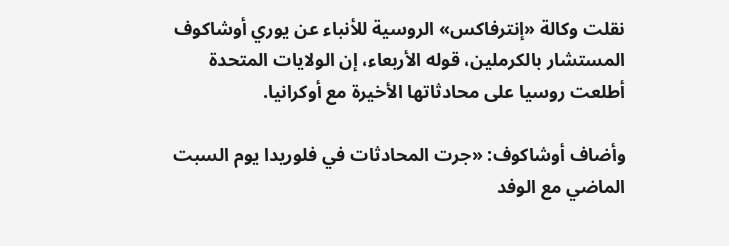نقلت وكالة «إنترفاكس» الروسية للأنباء عن يوري أوشاكوف المستشار بالكرملين، قوله الأربعاء، إن الولايات المتحدة أطلعت روسيا على محادثاتها الأخيرة مع أوكرانيا.

وأضاف أوشاكوف: «جرت المحادثات في فلوريدا يوم السبت الماضي مع الوفد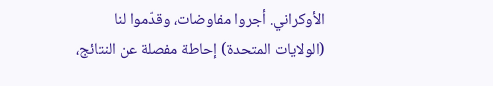الأوكراني. أجروا مفاوضات، وقدّموا لنا (الولايات المتحدة) إحاطة مفصلة عن النتائج،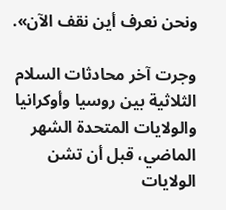ونحن نعرف أين نقف الآن».

وجرت آخر محادثات السلام الثلاثية بين روسيا وأوكرانيا والولايات المتحدة الشهر الماضي، قبل أن تشن الولايات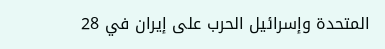المتحدة وإسرائيل الحرب على إيران في 28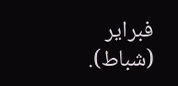فبراير (شباط).